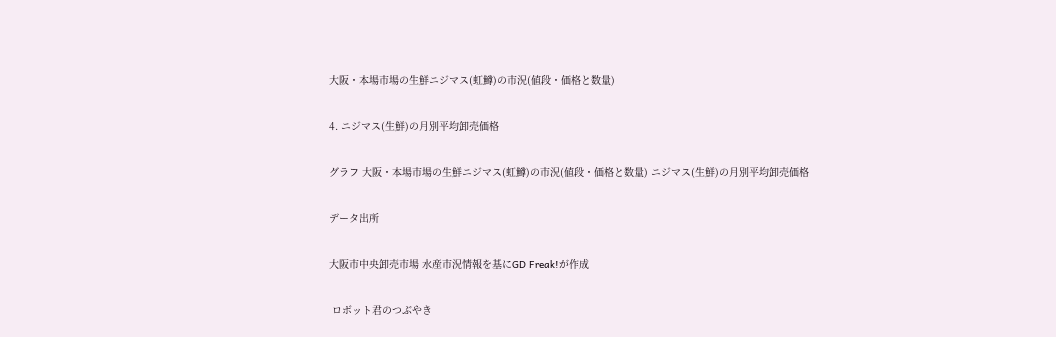大阪・本場市場の生鮮ニジマス(虹鱒)の市況(値段・価格と数量)

4. ニジマス(生鮮)の月別平均卸売価格

グラフ 大阪・本場市場の生鮮ニジマス(虹鱒)の市況(値段・価格と数量) ニジマス(生鮮)の月別平均卸売価格

データ出所

大阪市中央卸売市場 水産市況情報を基にGD Freak!が作成

 ロボット君のつぶやき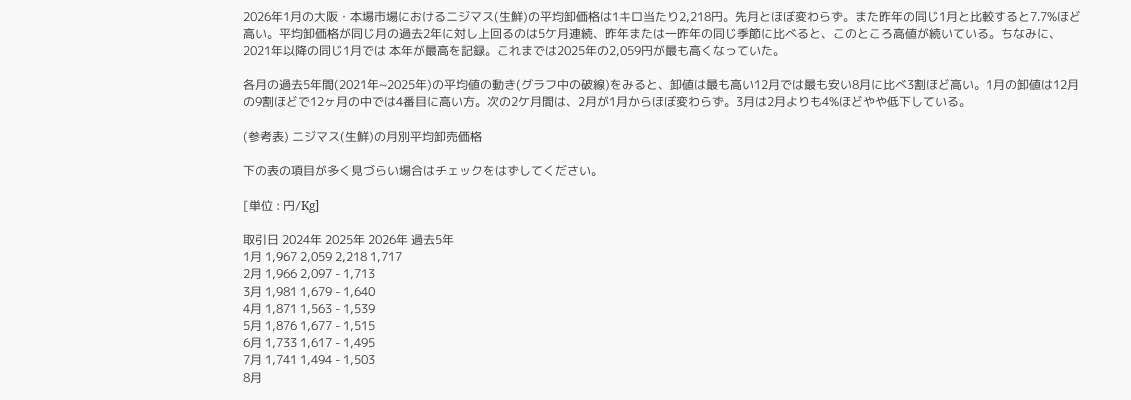2026年1月の大阪・本場市場におけるニジマス(生鮮)の平均卸価格は1キロ当たり2,218円。先月とほぼ変わらず。また昨年の同じ1月と比較すると7.7%ほど高い。平均卸価格が同じ月の過去2年に対し上回るのは5ケ月連続、昨年または一昨年の同じ季節に比べると、このところ高値が続いている。ちなみに、2021年以降の同じ1月では 本年が最高を記録。これまでは2025年の2,059円が最も高くなっていた。

各月の過去5年間(2021年~2025年)の平均値の動き(グラフ中の破線)をみると、卸値は最も高い12月では最も安い8月に比べ3割ほど高い。1月の卸値は12月の9割ほどで12ヶ月の中では4番目に高い方。次の2ケ月間は、2月が1月からほぼ変わらず。3月は2月よりも4%ほどやや低下している。

(参考表) ニジマス(生鮮)の月別平均卸売価格

下の表の項目が多く見づらい場合はチェックをはずしてください。

[単位 : 円/Kg]

取引日 2024年 2025年 2026年 過去5年
1月 1,967 2,059 2,218 1,717
2月 1,966 2,097 - 1,713
3月 1,981 1,679 - 1,640
4月 1,871 1,563 - 1,539
5月 1,876 1,677 - 1,515
6月 1,733 1,617 - 1,495
7月 1,741 1,494 - 1,503
8月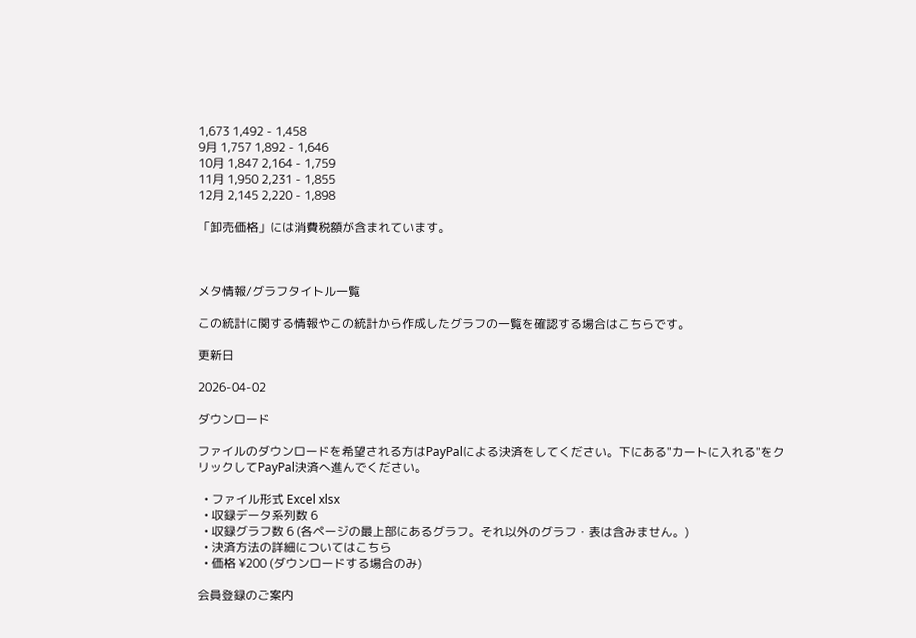1,673 1,492 - 1,458
9月 1,757 1,892 - 1,646
10月 1,847 2,164 - 1,759
11月 1,950 2,231 - 1,855
12月 2,145 2,220 - 1,898

「卸売価格」には消費税額が含まれています。



メタ情報/グラフタイトル一覧

この統計に関する情報やこの統計から作成したグラフの一覧を確認する場合はこちらです。

更新日

2026-04-02

ダウンロード

ファイルのダウンロードを希望される方はPayPalによる決済をしてください。下にある"カートに入れる"をクリックしてPayPal決済へ進んでください。

  • ファイル形式 Excel xlsx
  • 収録データ系列数 6
  • 収録グラフ数 6 (各ページの最上部にあるグラフ。それ以外のグラフ・表は含みません。)
  • 決済方法の詳細についてはこちら
  • 価格 ¥200 (ダウンロードする場合のみ)

会員登録のご案内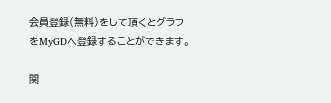会員登録(無料)をして頂くとグラフをMyGDへ登録することができます。

関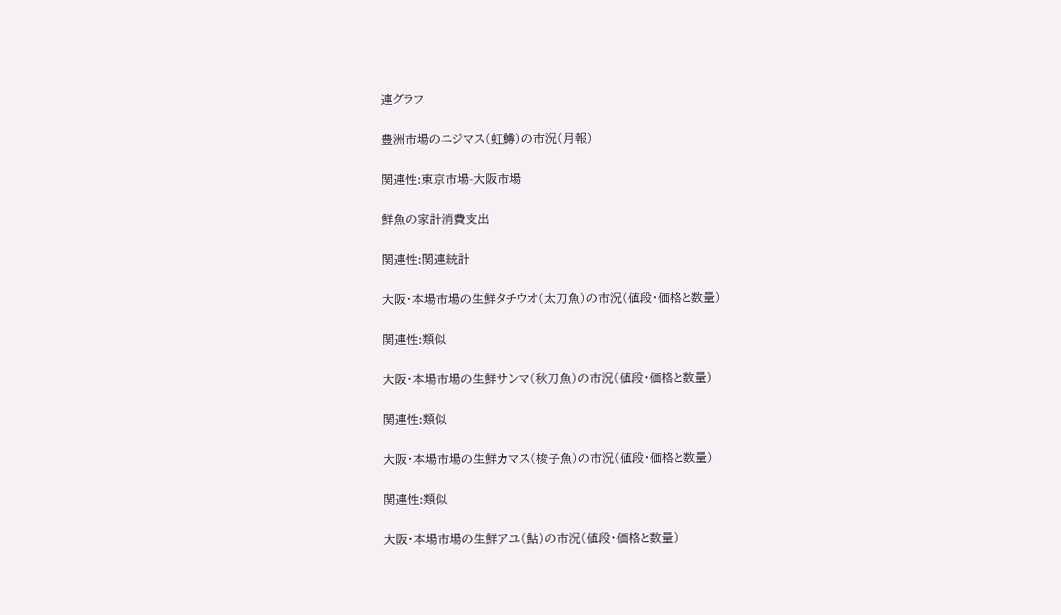連グラフ

豊洲市場のニジマス(虹鱒)の市況(月報)

関連性:東京市場-大阪市場

鮮魚の家計消費支出

関連性:関連統計

大阪・本場市場の生鮮タチウオ(太刀魚)の市況(値段・価格と数量)

関連性:類似

大阪・本場市場の生鮮サンマ(秋刀魚)の市況(値段・価格と数量)

関連性:類似

大阪・本場市場の生鮮カマス(梭子魚)の市況(値段・価格と数量)

関連性:類似

大阪・本場市場の生鮮アユ(鮎)の市況(値段・価格と数量)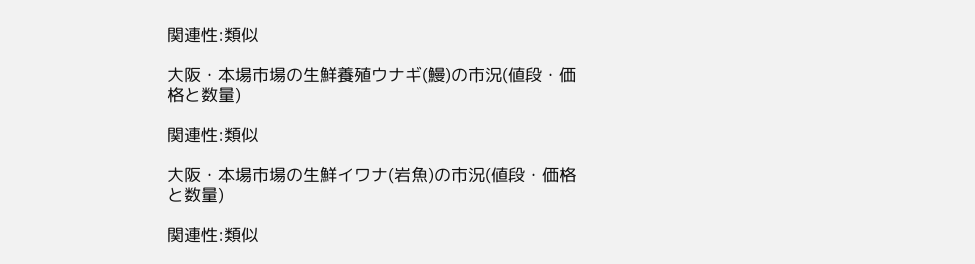関連性:類似

大阪・本場市場の生鮮養殖ウナギ(鰻)の市況(値段・価格と数量)

関連性:類似

大阪・本場市場の生鮮イワナ(岩魚)の市況(値段・価格と数量)

関連性:類似